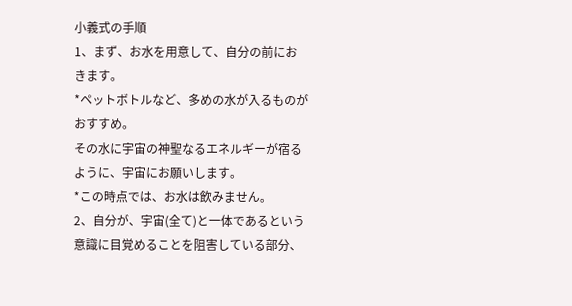小義式の手順
1、まず、お水を用意して、自分の前におきます。
*ペットボトルなど、多めの水が入るものがおすすめ。
その水に宇宙の神聖なるエネルギーが宿るように、宇宙にお願いします。
*この時点では、お水は飲みません。
2、自分が、宇宙(全て)と一体であるという意識に目覚めることを阻害している部分、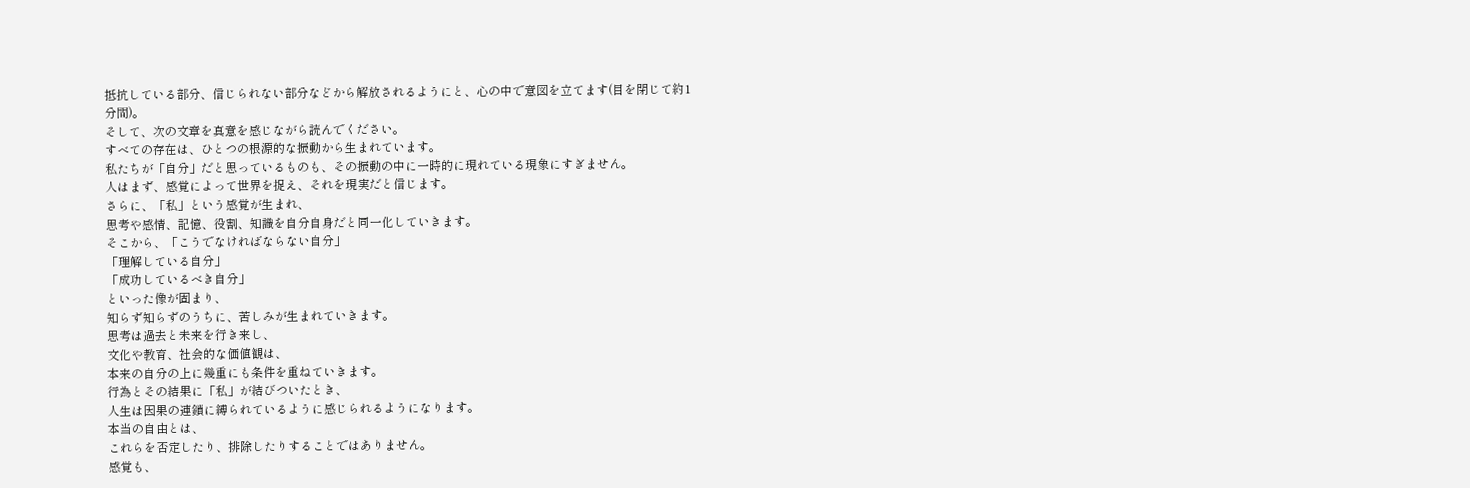抵抗している部分、信じられない部分などから解放されるようにと、心の中で意図を立てます(目を閉じて約1分間)。
そして、次の文章を真意を感じながら読んでください。
すべての存在は、ひとつの根源的な振動から生まれています。
私たちが「自分」だと思っているものも、その振動の中に一時的に現れている現象にすぎません。
人はまず、感覚によって世界を捉え、それを現実だと信じます。
さらに、「私」という感覚が生まれ、
思考や感情、記憶、役割、知識を自分自身だと同一化していきます。
そこから、「こうでなければならない自分」
「理解している自分」
「成功しているべき自分」
といった像が固まり、
知らず知らずのうちに、苦しみが生まれていきます。
思考は過去と未来を行き来し、
文化や教育、社会的な価値観は、
本来の自分の上に幾重にも条件を重ねていきます。
行為とその結果に「私」が結びついたとき、
人生は因果の連鎖に縛られているように感じられるようになります。
本当の自由とは、
これらを否定したり、排除したりすることではありません。
感覚も、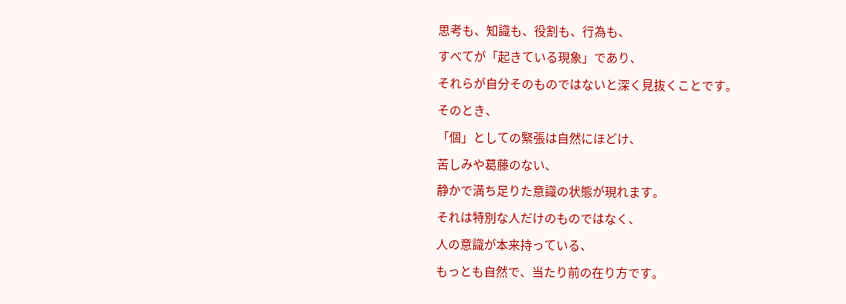思考も、知識も、役割も、行為も、
すべてが「起きている現象」であり、
それらが自分そのものではないと深く見抜くことです。
そのとき、
「個」としての緊張は自然にほどけ、
苦しみや葛藤のない、
静かで満ち足りた意識の状態が現れます。
それは特別な人だけのものではなく、
人の意識が本来持っている、
もっとも自然で、当たり前の在り方です。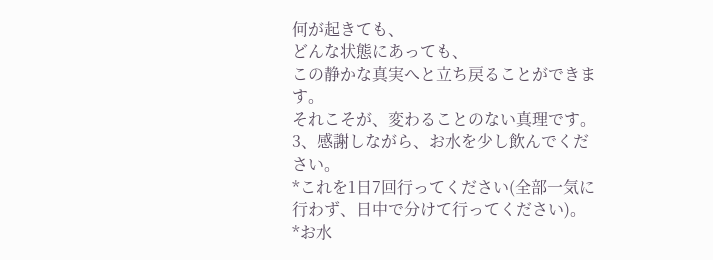何が起きても、
どんな状態にあっても、
この静かな真実へと立ち戻ることができます。
それこそが、変わることのない真理です。
3、感謝しながら、お水を少し飲んでください。
*これを1日7回行ってください(全部一気に行わず、日中で分けて行ってください)。
*お水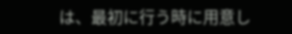は、最初に行う時に用意し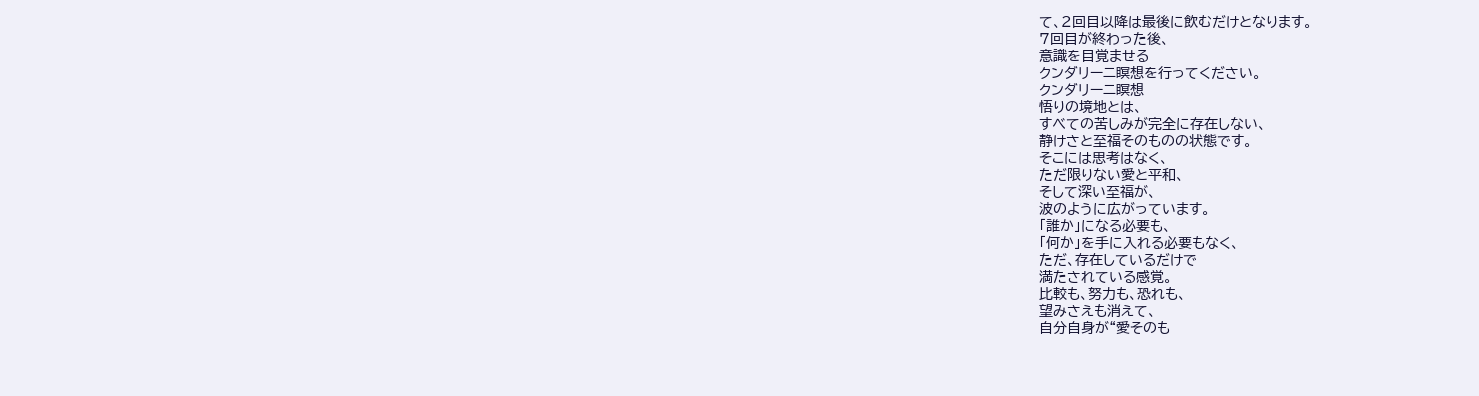て、2回目以降は最後に飲むだけとなります。
7回目が終わった後、
意識を目覚ませる
クンダリーニ瞑想を行ってください。
クンダリーニ瞑想
悟りの境地とは、
すべての苦しみが完全に存在しない、
静けさと至福そのものの状態です。
そこには思考はなく、
ただ限りない愛と平和、
そして深い至福が、
波のように広がっています。
「誰か」になる必要も、
「何か」を手に入れる必要もなく、
ただ、存在しているだけで
満たされている感覚。
比較も、努力も、恐れも、
望みさえも消えて、
自分自身が“愛そのも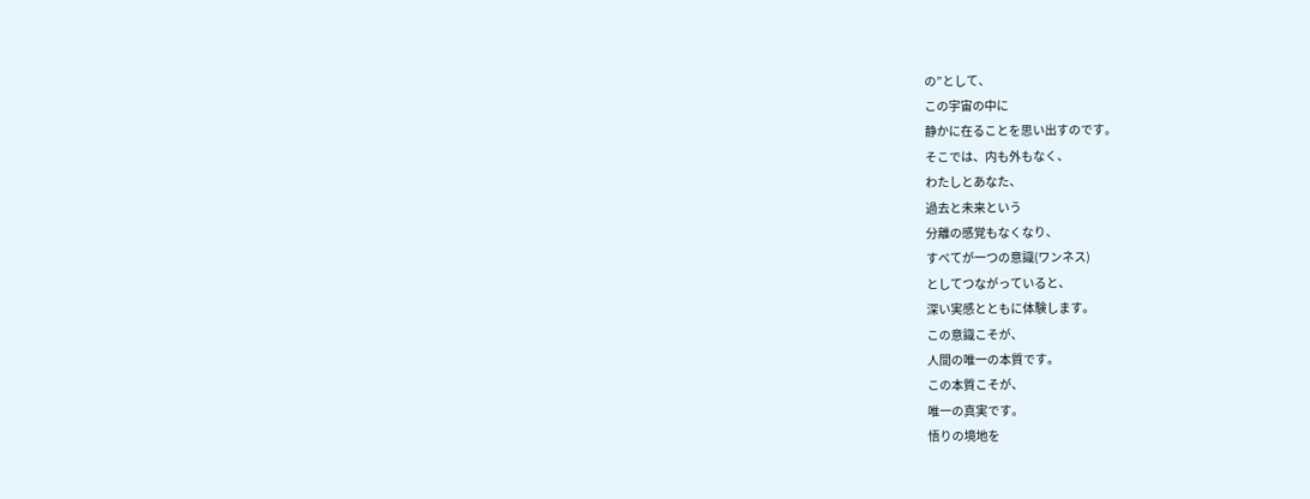の”として、
この宇宙の中に
静かに在ることを思い出すのです。
そこでは、内も外もなく、
わたしとあなた、
過去と未来という
分離の感覚もなくなり、
すべてが一つの意識(ワンネス)
としてつながっていると、
深い実感とともに体験します。
この意識こそが、
人間の唯一の本質です。
この本質こそが、
唯一の真実です。
悟りの境地を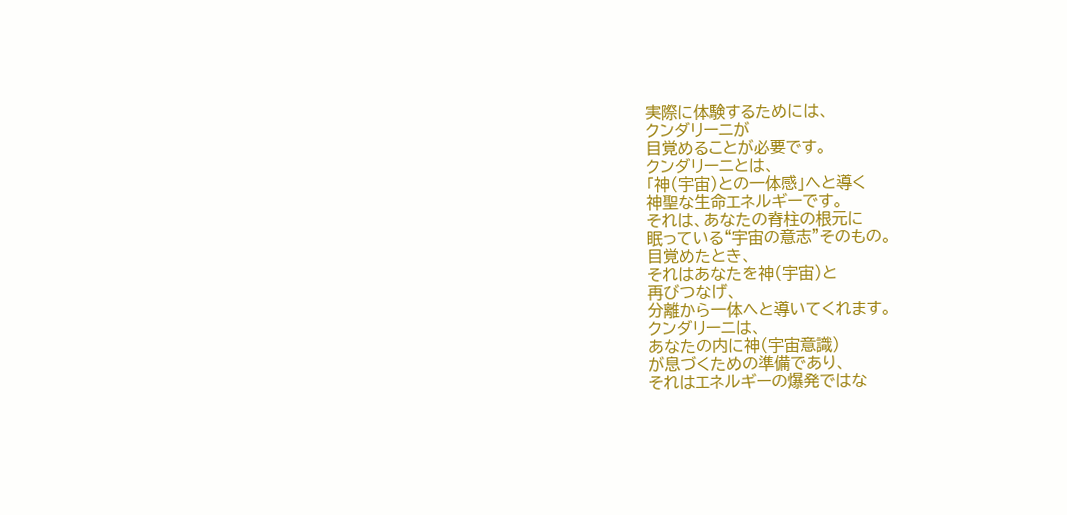実際に体験するためには、
クンダリーニが
目覚めることが必要です。
クンダリーニとは、
「神(宇宙)との一体感」へと導く
神聖な生命エネルギーです。
それは、あなたの脊柱の根元に
眠っている“宇宙の意志”そのもの。
目覚めたとき、
それはあなたを神(宇宙)と
再びつなげ、
分離から一体へと導いてくれます。
クンダリーニは、
あなたの内に神(宇宙意識)
が息づくための準備であり、
それはエネルギーの爆発ではな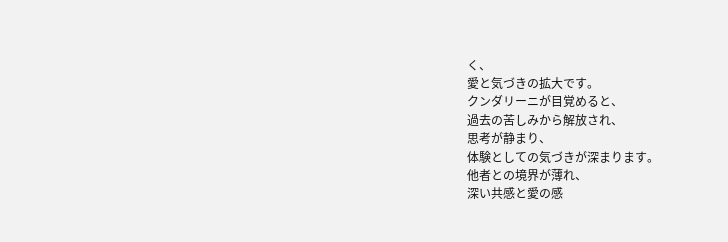く、
愛と気づきの拡大です。
クンダリーニが目覚めると、
過去の苦しみから解放され、
思考が静まり、
体験としての気づきが深まります。
他者との境界が薄れ、
深い共感と愛の感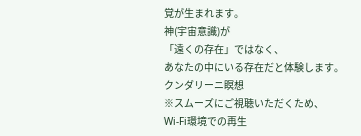覚が生まれます。
神(宇宙意識)が
「遠くの存在」ではなく、
あなたの中にいる存在だと体験します。
クンダリーニ瞑想
※スムーズにご視聴いただくため、
Wi-Fi環境での再生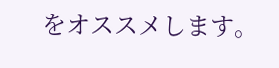をオススメします。